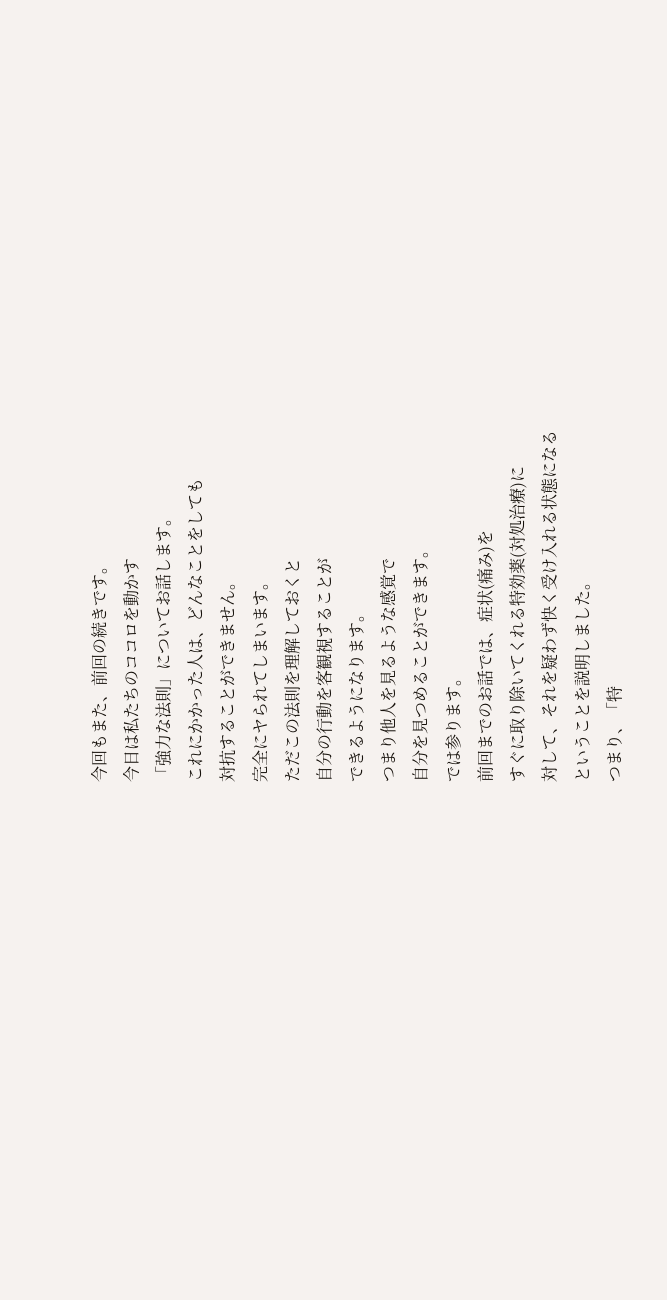今回もまた、前回の続きです。
今日は私たちのココロを動かす
「強力な法則」についてお話します。
これにかかった人は、どんなことをしても
対抗することができません。
完全にヤられてしまいます。
ただこの法則を理解しておくと
自分の行動を客観視することが
できるようになります。
つまり他人を見るような感覚で
自分を見つめることができます。
では参ります。
前回までのお話では、症状(痛み)を
すぐに取り除いてくれる特効薬(対処治療)に
対して、それを疑わず快く受け入れる状態になる
ということを説明しました。
つまり、「特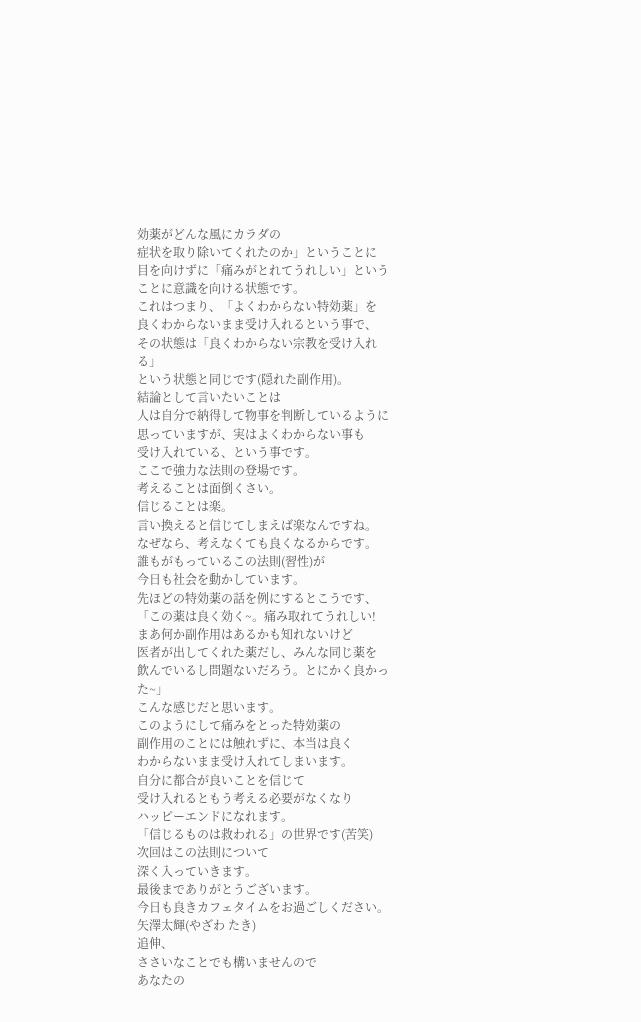効薬がどんな風にカラダの
症状を取り除いてくれたのか」ということに
目を向けずに「痛みがとれてうれしい」という
ことに意識を向ける状態です。
これはつまり、「よくわからない特効薬」を
良くわからないまま受け入れるという事で、
その状態は「良くわからない宗教を受け入れる」
という状態と同じです(隠れた副作用)。
結論として言いたいことは
人は自分で納得して物事を判断しているように
思っていますが、実はよくわからない事も
受け入れている、という事です。
ここで強力な法則の登場です。
考えることは面倒くさい。
信じることは楽。
言い換えると信じてしまえば楽なんですね。
なぜなら、考えなくても良くなるからです。
誰もがもっているこの法則(習性)が
今日も社会を動かしています。
先ほどの特効薬の話を例にするとこうです、
「この薬は良く効く~。痛み取れてうれしい!
まあ何か副作用はあるかも知れないけど
医者が出してくれた薬だし、みんな同じ薬を
飲んでいるし問題ないだろう。とにかく良かった~」
こんな感じだと思います。
このようにして痛みをとった特効薬の
副作用のことには触れずに、本当は良く
わからないまま受け入れてしまいます。
自分に都合が良いことを信じて
受け入れるともう考える必要がなくなり
ハッピーエンドになれます。
「信じるものは救われる」の世界です(苦笑)
次回はこの法則について
深く入っていきます。
最後までありがとうございます。
今日も良きカフェタイムをお過ごしください。
矢澤太輝(やざわ たき)
追伸、
ささいなことでも構いませんので
あなたの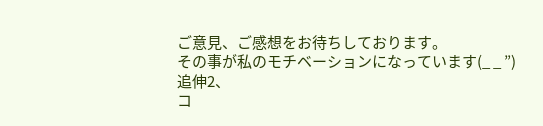ご意見、ご感想をお待ちしております。
その事が私のモチベーションになっています(_ _ ”)
追伸2、
コ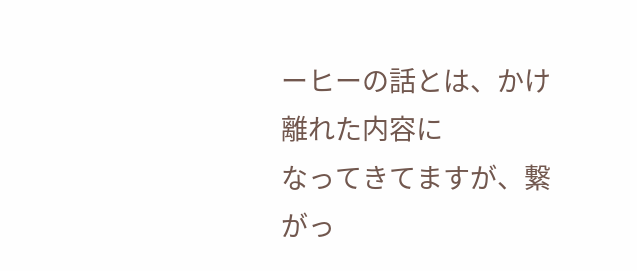ーヒーの話とは、かけ離れた内容に
なってきてますが、繋がっ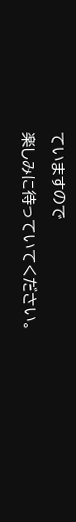ていますので
楽しみに待っていてください。